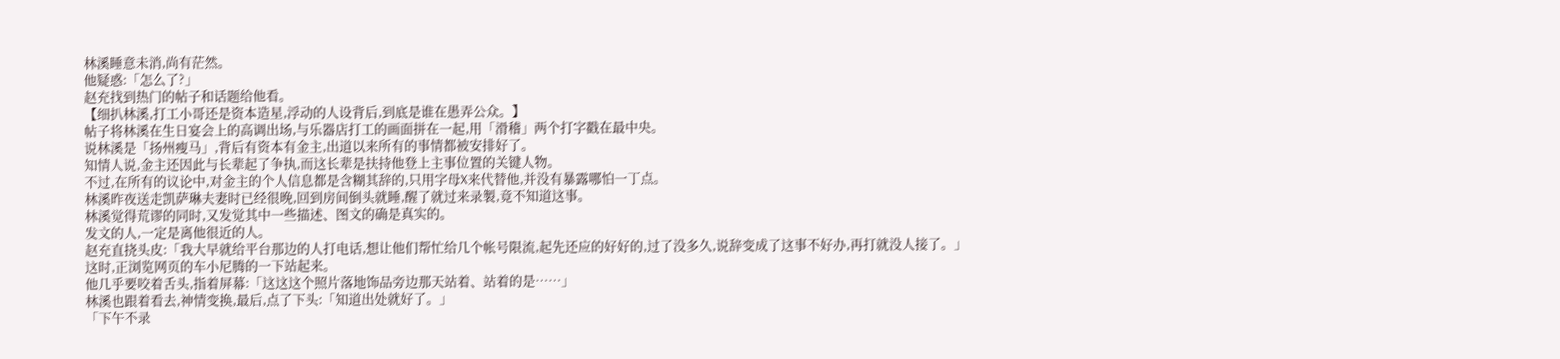林溪睡意未消,尚有茫然。
他疑惑:「怎么了?」
赵充找到热门的帖子和话题给他看。
【细扒林溪,打工小哥还是资本造星,浮动的人设背后,到底是谁在愚弄公众。】
帖子将林溪在生日宴会上的高调出场,与乐器店打工的画面拼在一起,用「滑稽」两个打字戳在最中央。
说林溪是「扬州瘦马」,背后有资本有金主,出道以来所有的事情都被安排好了。
知情人说,金主还因此与长辈起了争执,而这长辈是扶持他登上主事位置的关键人物。
不过,在所有的议论中,对金主的个人信息都是含糊其辞的,只用字母X来代替他,并没有暴露哪怕一丁点。
林溪昨夜送走凯萨琳夫妻时已经很晚,回到房间倒头就睡,醒了就过来录製,竟不知道这事。
林溪觉得荒谬的同时,又发觉其中一些描述、图文的确是真实的。
发文的人,一定是离他很近的人。
赵充直挠头皮:「我大早就给平台那边的人打电话,想让他们帮忙给几个帐号限流,起先还应的好好的,过了没多久,说辞变成了这事不好办,再打就没人接了。」
这时,正浏览网页的车小尼腾的一下站起来。
他几乎要咬着舌头,指着屏幕:「这这这个照片落地饰品旁边那天站着、站着的是……」
林溪也跟着看去,神情变换,最后,点了下头:「知道出处就好了。」
「下午不录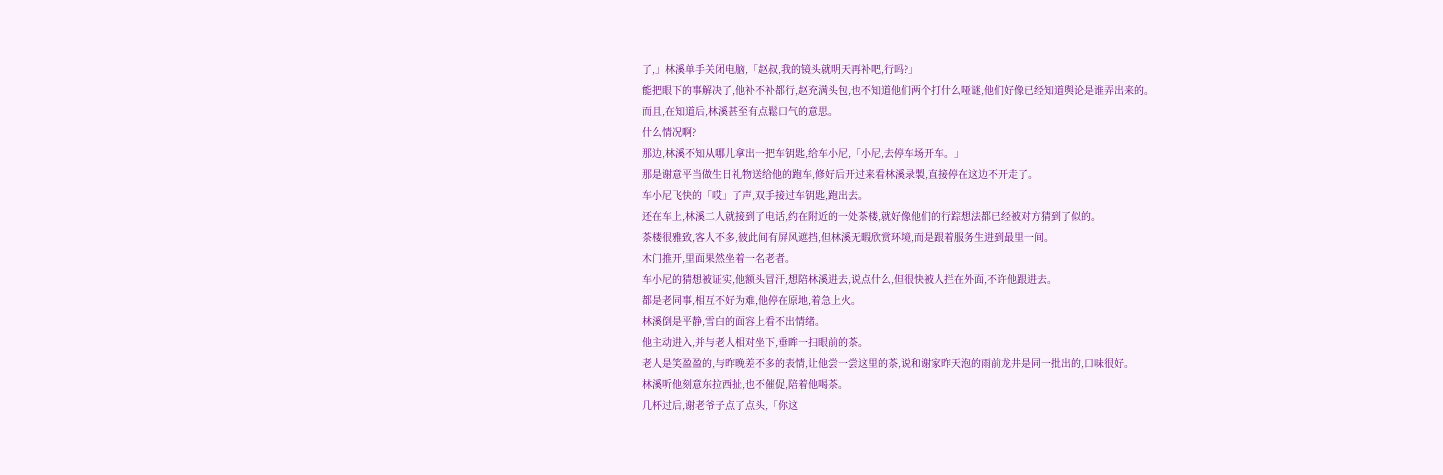了,」林溪单手关闭电脑,「赵叔,我的镜头就明天再补吧,行吗?」
能把眼下的事解决了,他补不补都行,赵充满头包,也不知道他们两个打什么哑谜,他们好像已经知道舆论是谁弄出来的。
而且,在知道后,林溪甚至有点鬆口气的意思。
什么情况啊?
那边,林溪不知从哪儿拿出一把车钥匙,给车小尼,「小尼,去停车场开车。」
那是谢意平当做生日礼物送给他的跑车,修好后开过来看林溪录製,直接停在这边不开走了。
车小尼飞快的「哎」了声,双手接过车钥匙,跑出去。
还在车上,林溪二人就接到了电话,约在附近的一处茶楼,就好像他们的行踪想法都已经被对方猜到了似的。
茶楼很雅致,客人不多,彼此间有屏风遮挡,但林溪无暇欣赏环境,而是跟着服务生进到最里一间。
木门推开,里面果然坐着一名老者。
车小尼的猜想被证实,他额头冒汗,想陪林溪进去,说点什么,但很快被人拦在外面,不许他跟进去。
都是老同事,相互不好为难,他停在原地,着急上火。
林溪倒是平静,雪白的面容上看不出情绪。
他主动进入,并与老人相对坐下,垂眸一扫眼前的茶。
老人是笑盈盈的,与昨晚差不多的表情,让他尝一尝这里的茶,说和谢家昨天泡的雨前龙井是同一批出的,口味很好。
林溪听他刻意东拉西扯,也不催促,陪着他喝茶。
几杯过后,谢老爷子点了点头,「你这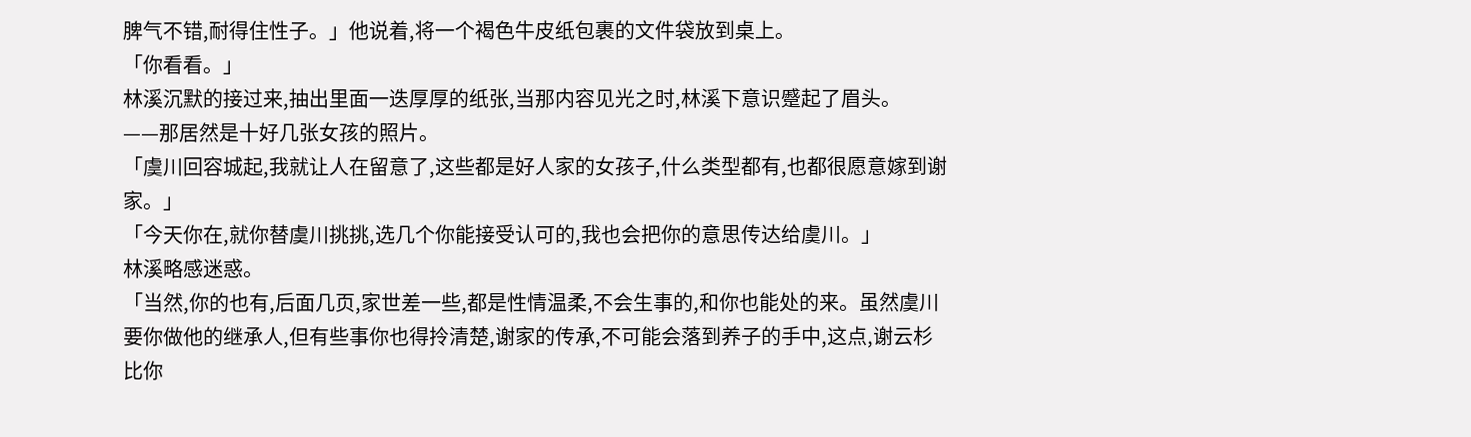脾气不错,耐得住性子。」他说着,将一个褐色牛皮纸包裹的文件袋放到桌上。
「你看看。」
林溪沉默的接过来,抽出里面一迭厚厚的纸张,当那内容见光之时,林溪下意识蹙起了眉头。
——那居然是十好几张女孩的照片。
「虞川回容城起,我就让人在留意了,这些都是好人家的女孩子,什么类型都有,也都很愿意嫁到谢家。」
「今天你在,就你替虞川挑挑,选几个你能接受认可的,我也会把你的意思传达给虞川。」
林溪略感迷惑。
「当然,你的也有,后面几页,家世差一些,都是性情温柔,不会生事的,和你也能处的来。虽然虞川要你做他的继承人,但有些事你也得拎清楚,谢家的传承,不可能会落到养子的手中,这点,谢云杉比你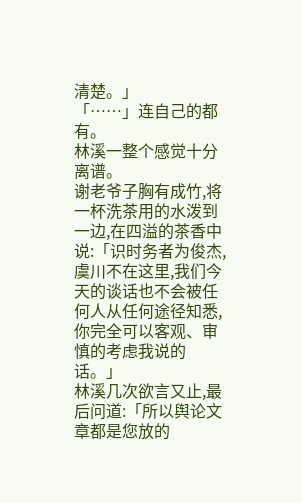清楚。」
「……」连自己的都有。
林溪一整个感觉十分离谱。
谢老爷子胸有成竹,将一杯洗茶用的水泼到一边,在四溢的茶香中说:「识时务者为俊杰,虞川不在这里,我们今天的谈话也不会被任何人从任何途径知悉,你完全可以客观、审慎的考虑我说的话。」
林溪几次欲言又止,最后问道:「所以舆论文章都是您放的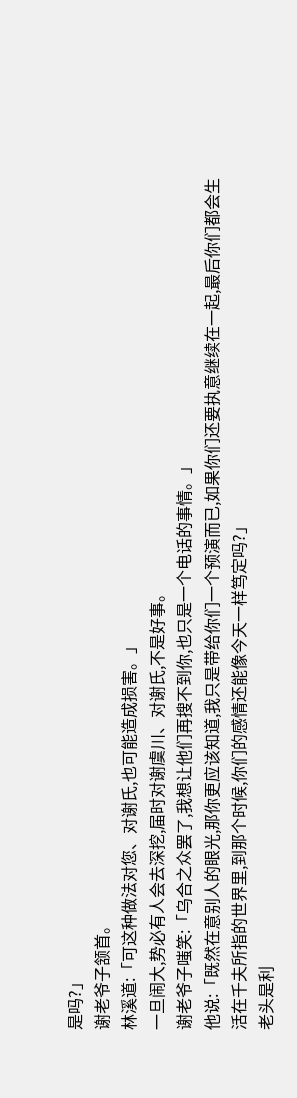是吗?」
谢老爷子颔首。
林溪道:「可这种做法对您、对谢氏,也可能造成损害。」
一旦闹大,势必有人会去深挖,届时对谢虞川、对谢氏,不是好事。
谢老爷子嗤笑:「乌合之众罢了,我想让他们再搜不到你,也只是一个电话的事情。」
他说:「既然在意别人的眼光,那你更应该知道,我只是带给你们一个预演而已,如果你们还要执意继续在一起,最后你们都会生活在千夫所指的世界里,到那个时候,你们的感情还能像今天一样笃定吗?」
老头是利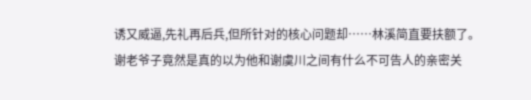诱又威逼,先礼再后兵,但所针对的核心问题却……林溪简直要扶额了。
谢老爷子竟然是真的以为他和谢虞川之间有什么不可告人的亲密关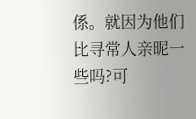係。就因为他们比寻常人亲昵一些吗?可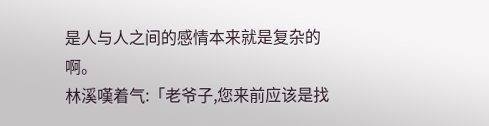是人与人之间的感情本来就是复杂的啊。
林溪嘆着气:「老爷子,您来前应该是找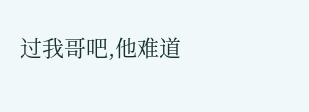过我哥吧,他难道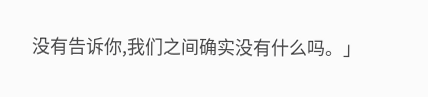没有告诉你,我们之间确实没有什么吗。」